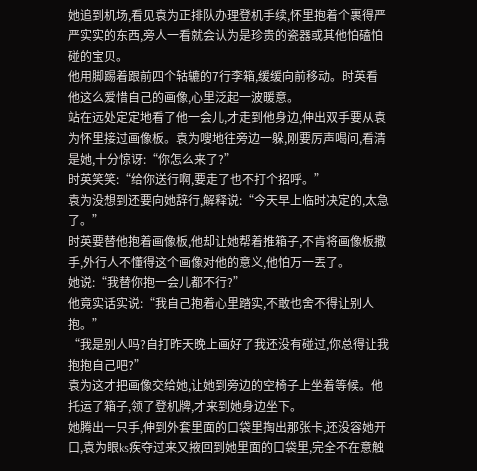她追到机场,看见袁为正排队办理登机手续,怀里抱着个裹得严严实实的东西,旁人一看就会认为是珍贵的瓷器或其他怕磕怕碰的宝贝。
他用脚踢着跟前四个轱辘的7行李箱,缓缓向前移动。时英看他这么爱惜自己的画像,心里泛起一波暖意。
站在远处定定地看了他一会儿,才走到他身边,伸出双手要从袁为怀里接过画像板。袁为嗖地往旁边一躲,刚要厉声喝问,看清是她,十分惊讶:“你怎么来了?”
时英笑笑:“给你送行啊,要走了也不打个招呼。”
袁为没想到还要向她辞行,解释说:“今天早上临时决定的,太急了。”
时英要替他抱着画像板,他却让她帮着推箱子,不肯将画像板撒手,外行人不懂得这个画像对他的意义,他怕万一丟了。
她说:“我替你抱一会儿都不行?”
他竟实话实说:“我自己抱着心里踏实,不敢也舍不得让别人抱。”
“我是别人吗?自打昨天晚上画好了我还没有碰过,你总得让我抱抱自己吧?”
袁为这才把画像交给她,让她到旁边的空椅子上坐着等候。他托运了箱子,领了登机牌,才来到她身边坐下。
她腾出一只手,伸到外套里面的口袋里掏出那张卡,还没容她开口,袁为眼ks疾夺过来又掖回到她里面的口袋里,完全不在意触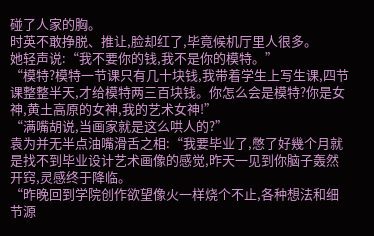碰了人家的胸。
时英不敢挣脱、推让,脸却红了,毕竟候机厅里人很多。
她轻声说:“我不要你的钱,我不是你的模特。”
“模特?模特一节课只有几十块钱,我带着学生上写生课,四节课整整半天,才给模特两三百块钱。你怎么会是模特?你是女神,黄土高原的女神,我的艺术女神!”
“满嘴胡说,当画家就是这么哄人的?”
袁为并无半点油嘴滑舌之相:“我要毕业了,憋了好幾个月就是找不到毕业设计艺术画像的感觉,昨天一见到你脑子轰然开窍,灵感终于降临。
“昨晚回到学院创作欲望像火一样烧个不止,各种想法和细节源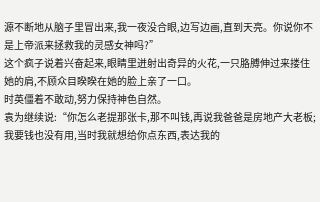源不断地从脑子里冒出来,我一夜没合眼,边写边画,直到天亮。你说你不是上帝派来拯救我的灵感女神吗?”
这个疯子说着兴奋起来,眼睛里迸射出奇异的火花,一只胳膊伸过来搂住她的肩,不顾众目睽睽在她的脸上亲了一口。
时英僵着不敢动,努力保持神色自然。
袁为继续说:“你怎么老提那张卡,那不叫钱,再说我爸爸是房地产大老板;我要钱也没有用,当时我就想给你点东西,表达我的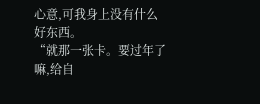心意,可我身上没有什么好东西。
“就那一张卡。要过年了嘛,给自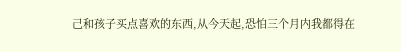己和孩子买点喜欢的东西,从今天起,恐怕三个月内我都得在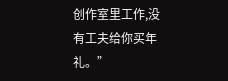创作室里工作,没有工夫给你买年礼。”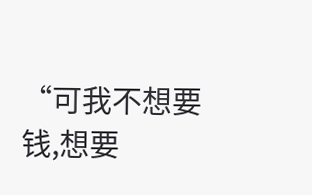“可我不想要钱,想要